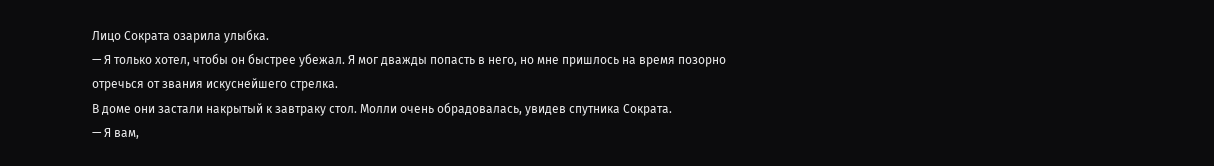Лицо Сократа озарила улыбка.
— Я только хотел, чтобы он быстрее убежал. Я мог дважды попасть в него, но мне пришлось на время позорно отречься от звания искуснейшего стрелка.
В доме они застали накрытый к завтраку стол. Молли очень обрадовалась, увидев спутника Сократа.
— Я вам,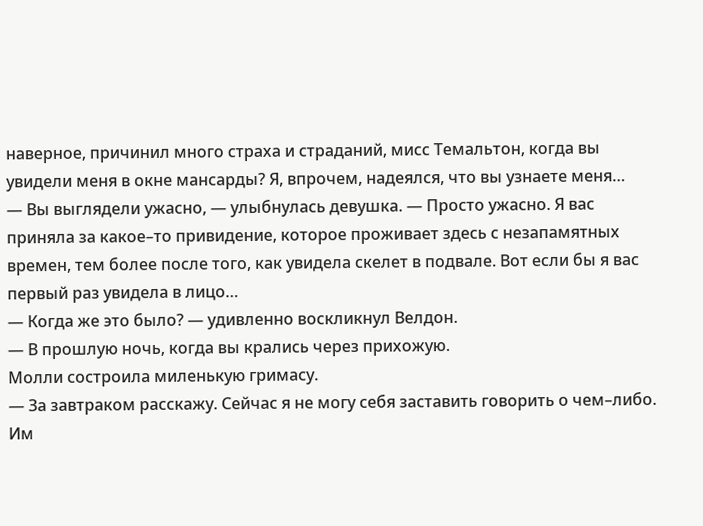наверное, причинил много страха и страданий, мисс Темальтон, когда вы увидели меня в окне мансарды? Я, впрочем, надеялся, что вы узнаете меня…
— Вы выглядели ужасно, — улыбнулась девушка. — Просто ужасно. Я вас приняла за какое–то привидение, которое проживает здесь с незапамятных времен, тем более после того, как увидела скелет в подвале. Вот если бы я вас первый раз увидела в лицо…
— Когда же это было? — удивленно воскликнул Велдон.
— В прошлую ночь, когда вы крались через прихожую.
Молли состроила миленькую гримасу.
— За завтраком расскажу. Сейчас я не могу себя заставить говорить о чем–либо.
Им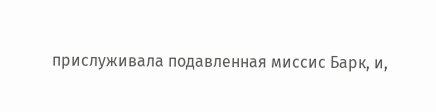прислуживала подавленная миссис Барк, и,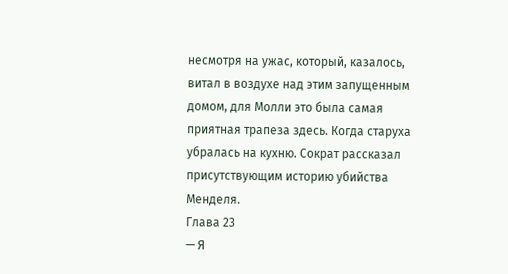несмотря на ужас, который, казалось, витал в воздухе над этим запущенным домом, для Молли это была самая приятная трапеза здесь. Когда старуха убралась на кухню. Сократ рассказал присутствующим историю убийства Менделя.
Глава 23
— Я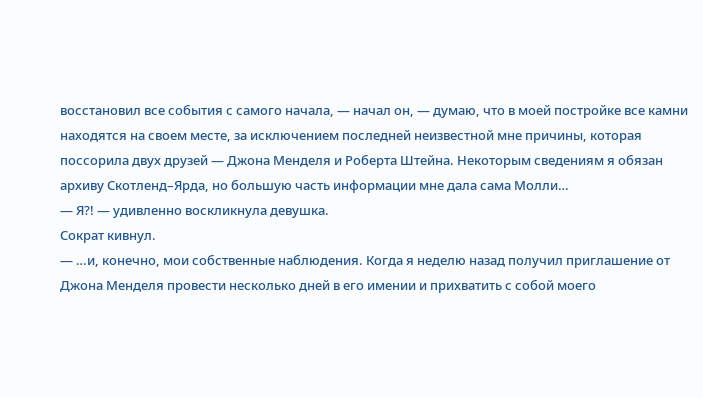восстановил все события с самого начала, — начал он, — думаю, что в моей постройке все камни находятся на своем месте, за исключением последней неизвестной мне причины, которая поссорила двух друзей — Джона Менделя и Роберта Штейна. Некоторым сведениям я обязан архиву Скотленд–Ярда, но большую часть информации мне дала сама Молли…
— Я?! — удивленно воскликнула девушка.
Сократ кивнул.
— …и, конечно, мои собственные наблюдения. Когда я неделю назад получил приглашение от Джона Менделя провести несколько дней в его имении и прихватить с собой моего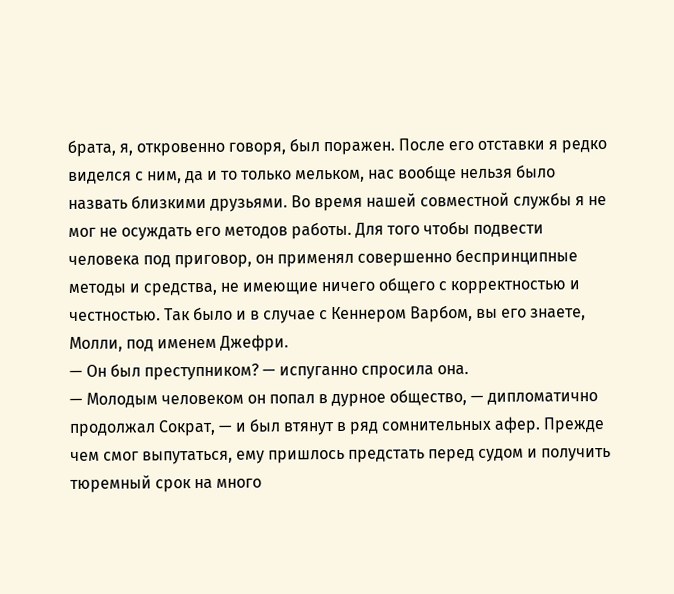брата, я, откровенно говоря, был поражен. После его отставки я редко виделся с ним, да и то только мельком, нас вообще нельзя было назвать близкими друзьями. Во время нашей совместной службы я не мог не осуждать его методов работы. Для того чтобы подвести человека под приговор, он применял совершенно беспринципные методы и средства, не имеющие ничего общего с корректностью и честностью. Так было и в случае с Кеннером Варбом, вы его знаете, Молли, под именем Джефри.
— Он был преступником? — испуганно спросила она.
— Молодым человеком он попал в дурное общество, — дипломатично продолжал Сократ, — и был втянут в ряд сомнительных афер. Прежде чем смог выпутаться, ему пришлось предстать перед судом и получить тюремный срок на много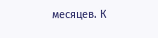месяцев. К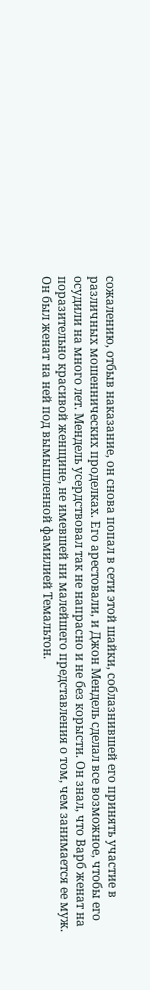сожалению, отбыв наказание, он снова попал в сети этой шайки, соблазнившей его принять участие в различных мошеннических проделках. Его арестовали, и Джон Мендель сделал все возможное, чтобы его осудили на много лет. Мендель усердствовал так не напрасно и не без корысти. Он знал, что Варб женат на поразительно красивой женщине, не имевшей ни малейшего представления о том, чем занимается ее муж. Он был женат на ней под вымышленной фамилией Темальтон.